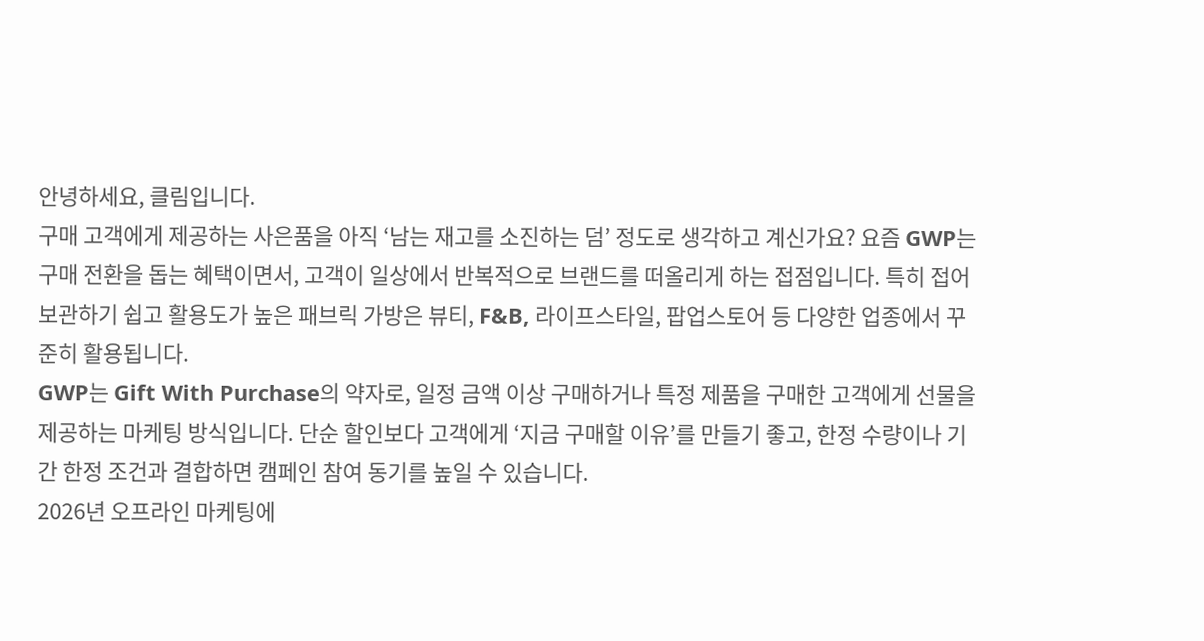안녕하세요, 클림입니다.
구매 고객에게 제공하는 사은품을 아직 ‘남는 재고를 소진하는 덤’ 정도로 생각하고 계신가요? 요즘 GWP는 구매 전환을 돕는 혜택이면서, 고객이 일상에서 반복적으로 브랜드를 떠올리게 하는 접점입니다. 특히 접어 보관하기 쉽고 활용도가 높은 패브릭 가방은 뷰티, F&B, 라이프스타일, 팝업스토어 등 다양한 업종에서 꾸준히 활용됩니다.
GWP는 Gift With Purchase의 약자로, 일정 금액 이상 구매하거나 특정 제품을 구매한 고객에게 선물을 제공하는 마케팅 방식입니다. 단순 할인보다 고객에게 ‘지금 구매할 이유’를 만들기 좋고, 한정 수량이나 기간 한정 조건과 결합하면 캠페인 참여 동기를 높일 수 있습니다.
2026년 오프라인 마케팅에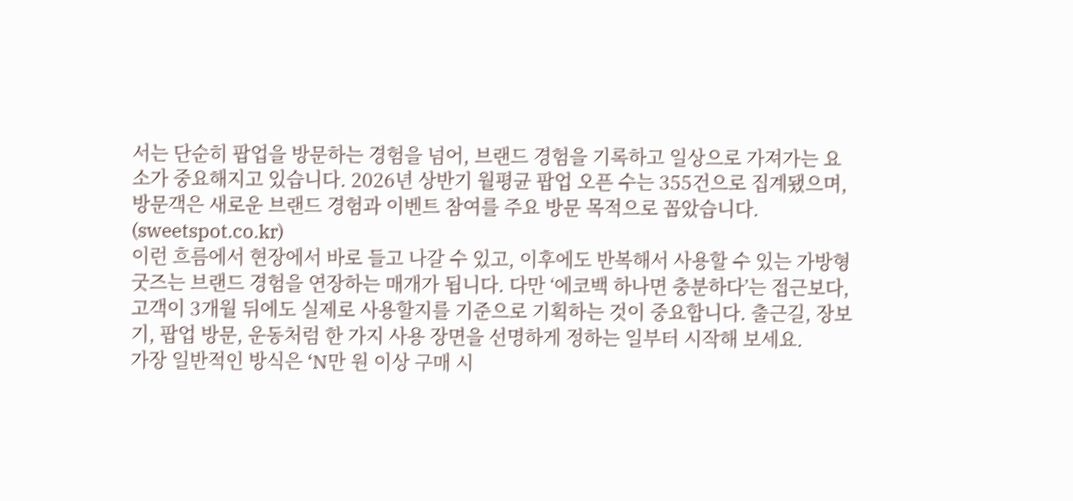서는 단순히 팝업을 방문하는 경험을 넘어, 브랜드 경험을 기록하고 일상으로 가져가는 요소가 중요해지고 있습니다. 2026년 상반기 월평균 팝업 오픈 수는 355건으로 집계됐으며, 방문객은 새로운 브랜드 경험과 이벤트 참여를 주요 방문 목적으로 꼽았습니다. (sweetspot.co.kr)
이런 흐름에서 현장에서 바로 들고 나갈 수 있고, 이후에도 반복해서 사용할 수 있는 가방형 굿즈는 브랜드 경험을 연장하는 매개가 됩니다. 다만 ‘에코백 하나면 충분하다’는 접근보다, 고객이 3개월 뒤에도 실제로 사용할지를 기준으로 기획하는 것이 중요합니다. 출근길, 장보기, 팝업 방문, 운동처럼 한 가지 사용 장면을 선명하게 정하는 일부터 시작해 보세요.
가장 일반적인 방식은 ‘N만 원 이상 구매 시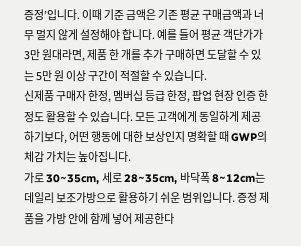증정’입니다. 이때 기준 금액은 기존 평균 구매금액과 너무 멀지 않게 설정해야 합니다. 예를 들어 평균 객단가가 3만 원대라면, 제품 한 개를 추가 구매하면 도달할 수 있는 5만 원 이상 구간이 적절할 수 있습니다.
신제품 구매자 한정, 멤버십 등급 한정, 팝업 현장 인증 한정도 활용할 수 있습니다. 모든 고객에게 동일하게 제공하기보다, 어떤 행동에 대한 보상인지 명확할 때 GWP의 체감 가치는 높아집니다.
가로 30~35cm, 세로 28~35cm, 바닥폭 8~12cm는 데일리 보조가방으로 활용하기 쉬운 범위입니다. 증정 제품을 가방 안에 함께 넣어 제공한다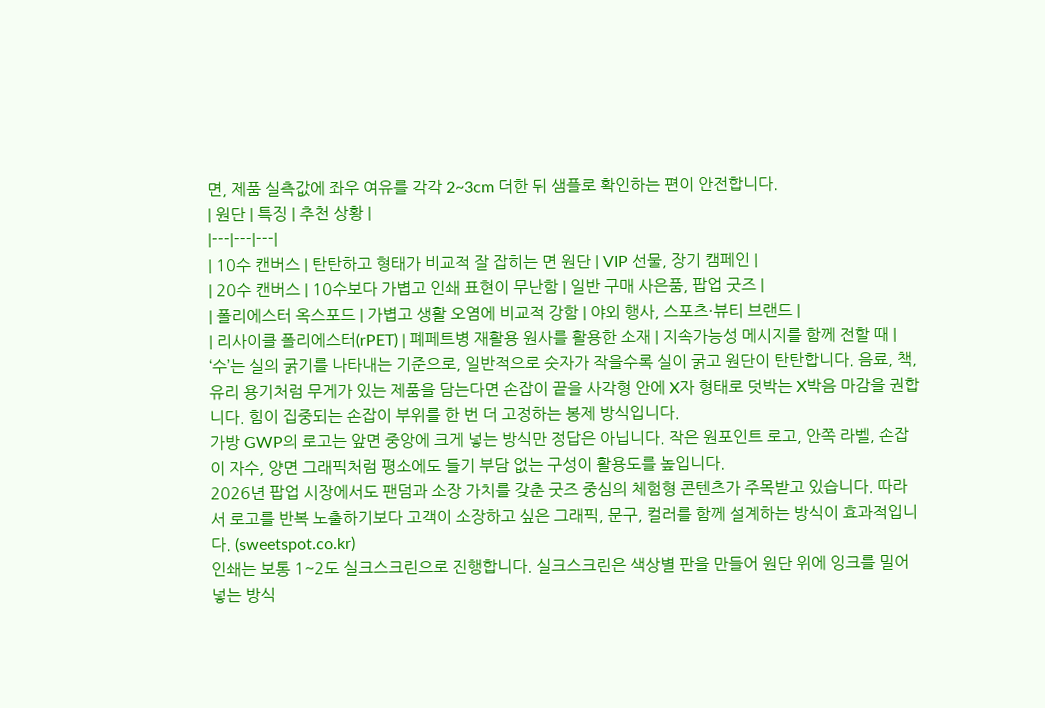면, 제품 실측값에 좌우 여유를 각각 2~3cm 더한 뒤 샘플로 확인하는 편이 안전합니다.
| 원단 | 특징 | 추천 상황 |
|---|---|---|
| 10수 캔버스 | 탄탄하고 형태가 비교적 잘 잡히는 면 원단 | VIP 선물, 장기 캠페인 |
| 20수 캔버스 | 10수보다 가볍고 인쇄 표현이 무난함 | 일반 구매 사은품, 팝업 굿즈 |
| 폴리에스터 옥스포드 | 가볍고 생활 오염에 비교적 강함 | 야외 행사, 스포츠·뷰티 브랜드 |
| 리사이클 폴리에스터(rPET) | 폐페트병 재활용 원사를 활용한 소재 | 지속가능성 메시지를 함께 전할 때 |
‘수’는 실의 굵기를 나타내는 기준으로, 일반적으로 숫자가 작을수록 실이 굵고 원단이 탄탄합니다. 음료, 책, 유리 용기처럼 무게가 있는 제품을 담는다면 손잡이 끝을 사각형 안에 X자 형태로 덧박는 X박음 마감을 권합니다. 힘이 집중되는 손잡이 부위를 한 번 더 고정하는 봉제 방식입니다.
가방 GWP의 로고는 앞면 중앙에 크게 넣는 방식만 정답은 아닙니다. 작은 원포인트 로고, 안쪽 라벨, 손잡이 자수, 양면 그래픽처럼 평소에도 들기 부담 없는 구성이 활용도를 높입니다.
2026년 팝업 시장에서도 팬덤과 소장 가치를 갖춘 굿즈 중심의 체험형 콘텐츠가 주목받고 있습니다. 따라서 로고를 반복 노출하기보다 고객이 소장하고 싶은 그래픽, 문구, 컬러를 함께 설계하는 방식이 효과적입니다. (sweetspot.co.kr)
인쇄는 보통 1~2도 실크스크린으로 진행합니다. 실크스크린은 색상별 판을 만들어 원단 위에 잉크를 밀어 넣는 방식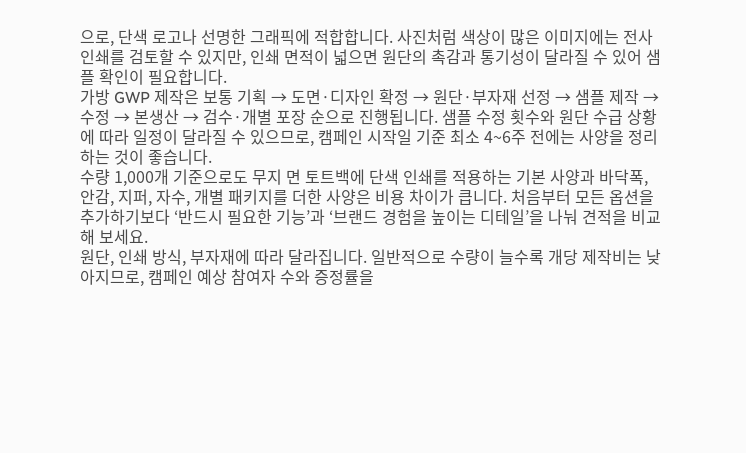으로, 단색 로고나 선명한 그래픽에 적합합니다. 사진처럼 색상이 많은 이미지에는 전사 인쇄를 검토할 수 있지만, 인쇄 면적이 넓으면 원단의 촉감과 통기성이 달라질 수 있어 샘플 확인이 필요합니다.
가방 GWP 제작은 보통 기획 → 도면·디자인 확정 → 원단·부자재 선정 → 샘플 제작 → 수정 → 본생산 → 검수·개별 포장 순으로 진행됩니다. 샘플 수정 횟수와 원단 수급 상황에 따라 일정이 달라질 수 있으므로, 캠페인 시작일 기준 최소 4~6주 전에는 사양을 정리하는 것이 좋습니다.
수량 1,000개 기준으로도 무지 면 토트백에 단색 인쇄를 적용하는 기본 사양과 바닥폭, 안감, 지퍼, 자수, 개별 패키지를 더한 사양은 비용 차이가 큽니다. 처음부터 모든 옵션을 추가하기보다 ‘반드시 필요한 기능’과 ‘브랜드 경험을 높이는 디테일’을 나눠 견적을 비교해 보세요.
원단, 인쇄 방식, 부자재에 따라 달라집니다. 일반적으로 수량이 늘수록 개당 제작비는 낮아지므로, 캠페인 예상 참여자 수와 증정률을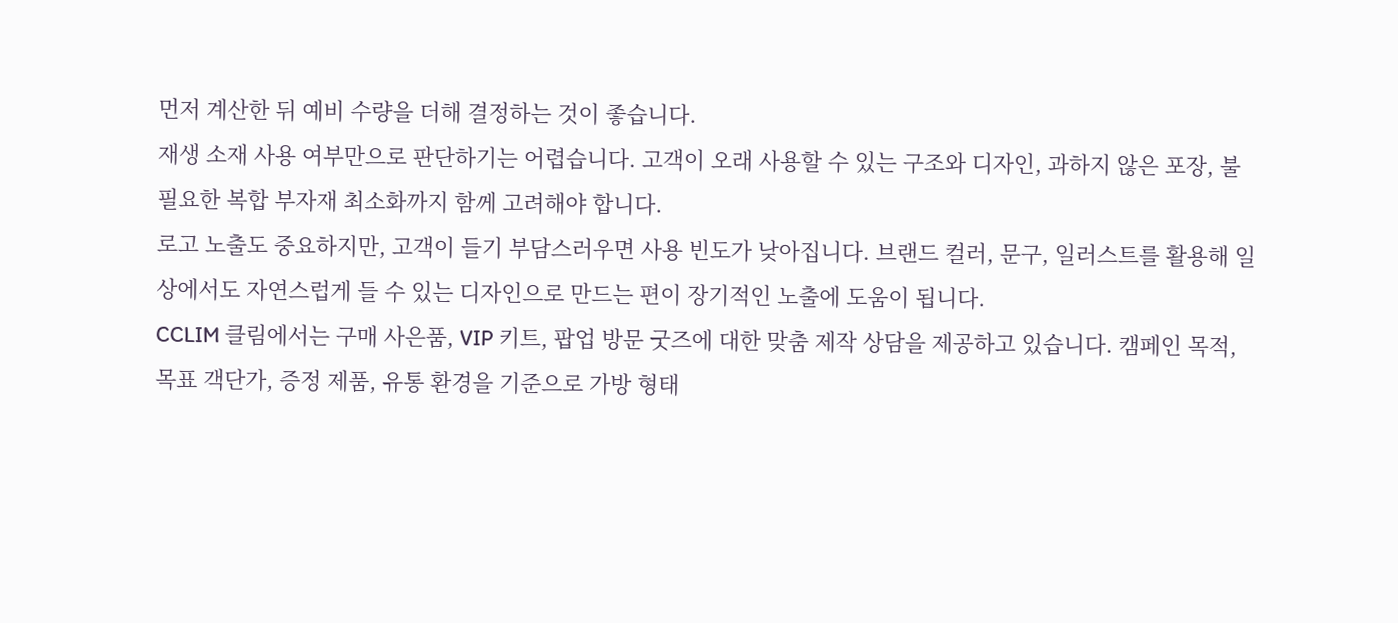먼저 계산한 뒤 예비 수량을 더해 결정하는 것이 좋습니다.
재생 소재 사용 여부만으로 판단하기는 어렵습니다. 고객이 오래 사용할 수 있는 구조와 디자인, 과하지 않은 포장, 불필요한 복합 부자재 최소화까지 함께 고려해야 합니다.
로고 노출도 중요하지만, 고객이 들기 부담스러우면 사용 빈도가 낮아집니다. 브랜드 컬러, 문구, 일러스트를 활용해 일상에서도 자연스럽게 들 수 있는 디자인으로 만드는 편이 장기적인 노출에 도움이 됩니다.
CCLIM 클림에서는 구매 사은품, VIP 키트, 팝업 방문 굿즈에 대한 맞춤 제작 상담을 제공하고 있습니다. 캠페인 목적, 목표 객단가, 증정 제품, 유통 환경을 기준으로 가방 형태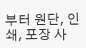부터 원단, 인쇄, 포장 사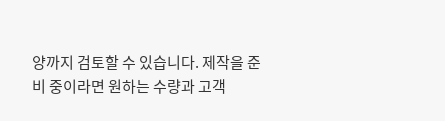양까지 검토할 수 있습니다. 제작을 준비 중이라면 원하는 수량과 고객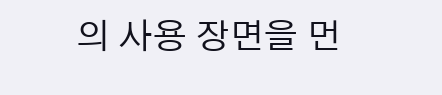의 사용 장면을 먼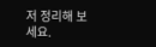저 정리해 보세요.